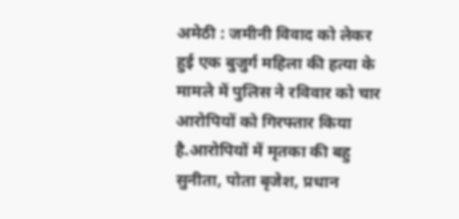अमेठी : जमीनी विवाद को लेकर हुई एक बुजुर्ग महिला की हत्या के मामले में पुलिस ने रविवार को चार आरोपियों को गिरफ्तार किया है.आरोपियों में मृतका की बहु सुनीता, पोता बृजेश, प्रधान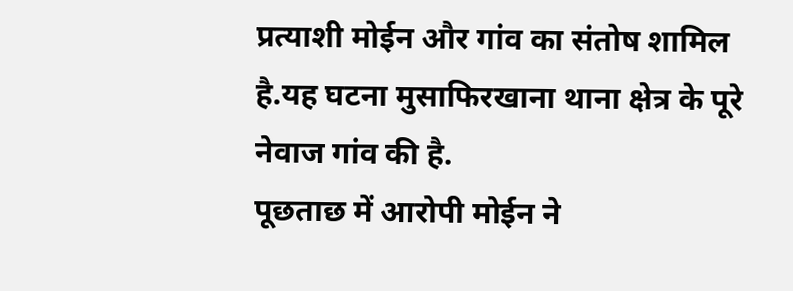प्रत्याशी मोईन और गांव का संतोष शामिल है.यह घटना मुसाफिरखाना थाना क्षेत्र के पूरे नेवाज गांव की है.
पूछताछ में आरोपी मोईन ने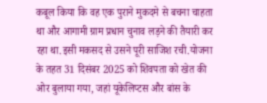कबूल किया कि वह एक पुराने मुकदमे से बचना चाहता था और आगामी ग्राम प्रधान चुनाव लड़ने की तैयारी कर रहा था.इसी मकसद से उसने पूरी साजिश रची.योजना के तहत 31 दिसंबर 2025 को शिवपता को खेत की ओर बुलाया गया, जहां यूकेलिप्टस और बांस के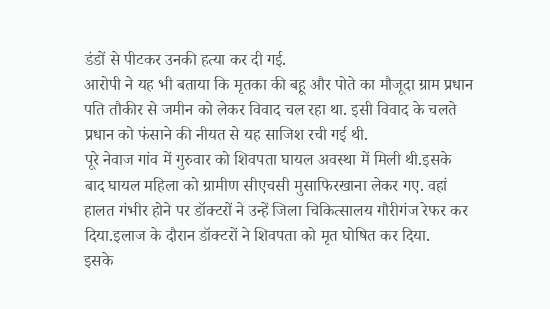डंडों से पीटकर उनकी हत्या कर दी गई.
आरोपी ने यह भी बताया कि मृतका की बहू और पोते का मौजूदा ग्राम प्रधान पति तौकीर से जमीन को लेकर विवाद चल रहा था. इसी विवाद के चलते प्रधान को फंसाने की नीयत से यह साजिश रची गई थी.
पूरे नेवाज गांव में गुरुवार को शिवपता घायल अवस्था में मिली थी.इसके बाद घायल महिला को ग्रामीण सीएचसी मुसाफिरखाना लेकर गए. वहां हालत गंभीर होने पर डॉक्टरों ने उन्हें जिला चिकित्सालय गौरीगंज रेफर कर दिया.इलाज के दौरान डॉक्टरों ने शिवपता को मृत घोषित कर दिया.
इसके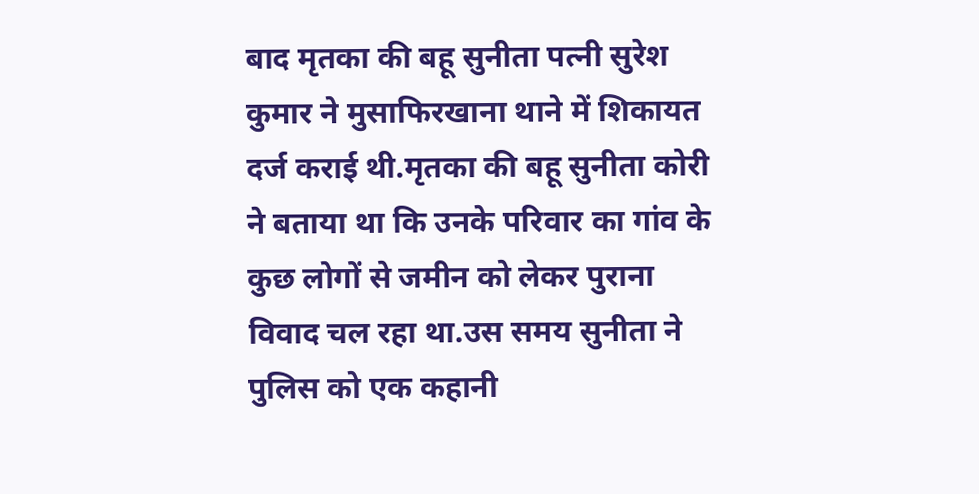बाद मृतका की बहू सुनीता पत्नी सुरेश कुमार ने मुसाफिरखाना थाने में शिकायत दर्ज कराई थी.मृतका की बहू सुनीता कोरी ने बताया था कि उनके परिवार का गांव के कुछ लोगों से जमीन को लेकर पुराना विवाद चल रहा था.उस समय सुनीता ने पुलिस को एक कहानी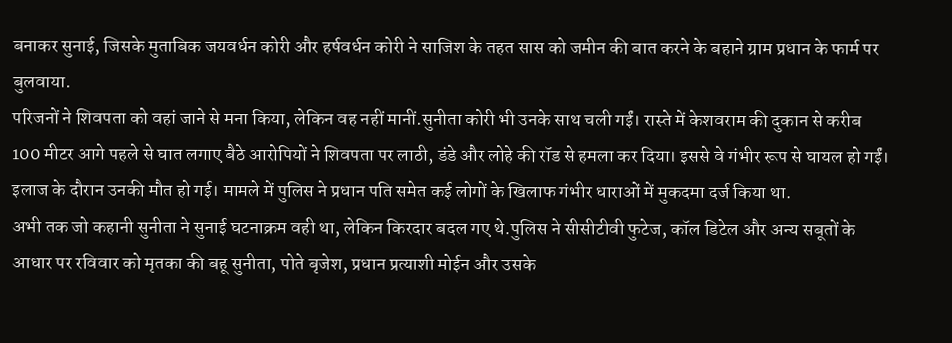बनाकर सुनाई, जिसके मुताबिक जयवर्धन कोरी और हर्षवर्धन कोरी ने साजिश के तहत सास को जमीन की बात करने के बहाने ग्राम प्रधान के फार्म पर बुलवाया.
परिजनों ने शिवपता को वहां जाने से मना किया, लेकिन वह नहीं मानीं.सुनीता कोरी भी उनके साथ चली गईं। रास्ते में केशवराम की दुकान से करीब 100 मीटर आगे पहले से घात लगाए बैठे आरोपियों ने शिवपता पर लाठी, डंडे और लोहे की रॉड से हमला कर दिया। इससे वे गंभीर रूप से घायल हो गईं। इलाज के दौरान उनकी मौत हो गई। मामले में पुलिस ने प्रधान पति समेत कई लोगों के खिलाफ गंभीर धाराओं में मुकदमा दर्ज किया था.
अभी तक जो कहानी सुनीता ने सुनाई घटनाक्रम वही था, लेकिन किरदार बदल गए थे.पुलिस ने सीसीटीवी फुटेज, कॉल डिटेल और अन्य सबूतों के आधार पर रविवार को मृतका की बहू सुनीता, पोते बृजेश, प्रधान प्रत्याशी मोईन और उसके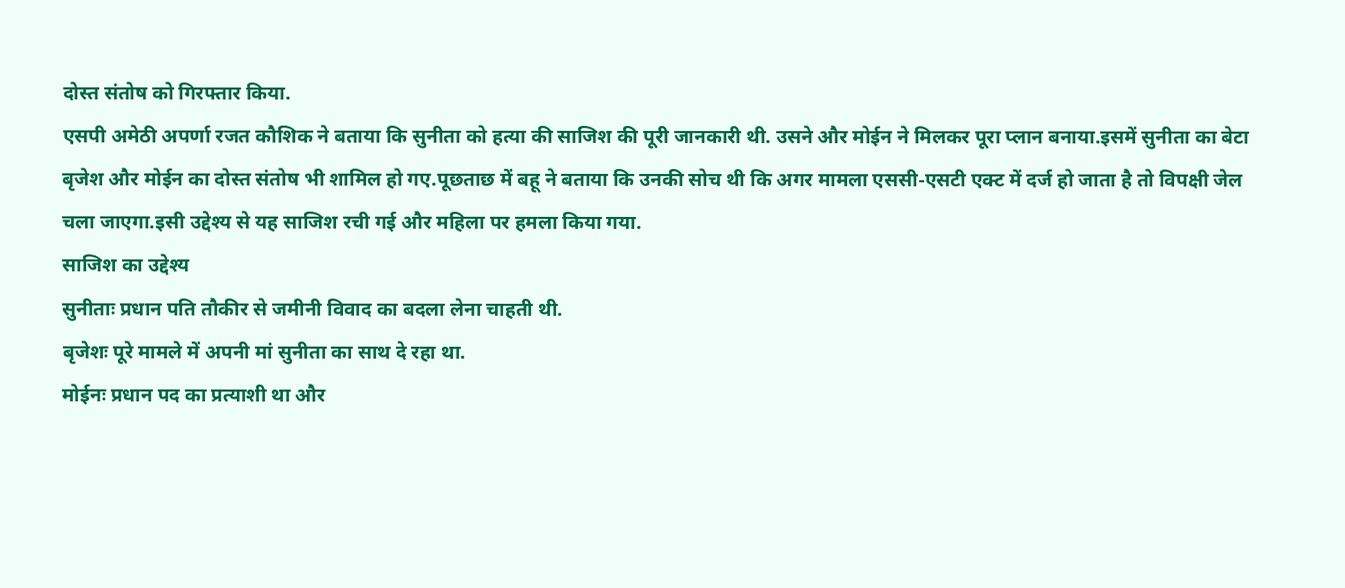दोस्त संतोष को गिरफ्तार किया.
एसपी अमेठी अपर्णा रजत कौशिक ने बताया कि सुनीता को हत्या की साजिश की पूरी जानकारी थी. उसने और मोईन ने मिलकर पूरा प्लान बनाया.इसमें सुनीता का बेटा बृजेश और मोईन का दोस्त संतोष भी शामिल हो गए.पूछताछ में बहू ने बताया कि उनकी सोच थी कि अगर मामला एससी-एसटी एक्ट में दर्ज हो जाता है तो विपक्षी जेल चला जाएगा.इसी उद्देश्य से यह साजिश रची गई और महिला पर हमला किया गया.
साजिश का उद्देश्य
सुनीताः प्रधान पति तौकीर से जमीनी विवाद का बदला लेना चाहती थी.
बृजेशः पूरे मामले में अपनी मां सुनीता का साथ दे रहा था.
मोईनः प्रधान पद का प्रत्याशी था और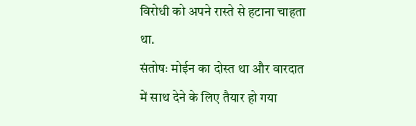विरोधी को अपने रास्ते से हटाना चाहता था.
संतोषः मोईन का दोस्त था और वारदात में साथ देने के लिए तैयार हो गया